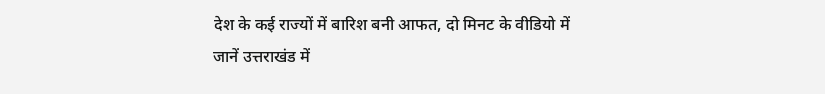देश के कई राज्यों में बारिश बनी आफत, दो मिनट के वीडियो में जानें उत्तराखंड में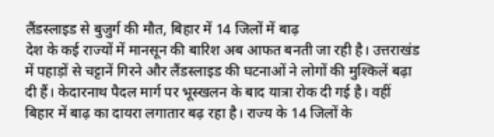लैंडस्लाइड से बुजुर्ग की मौत, बिहार में 14 जिलों में बाढ़
देश के कई राज्यों में मानसून की बारिश अब आफत बनती जा रही है। उत्तराखंड में पहाड़ों से चट्टानें गिरने और लैंडस्लाइड की घटनाओं ने लोगों की मुश्किलें बढ़ा दी हैं। केदारनाथ पैदल मार्ग पर भूस्खलन के बाद यात्रा रोक दी गई है। वहीं बिहार में बाढ़ का दायरा लगातार बढ़ रहा है। राज्य के 14 जिलों के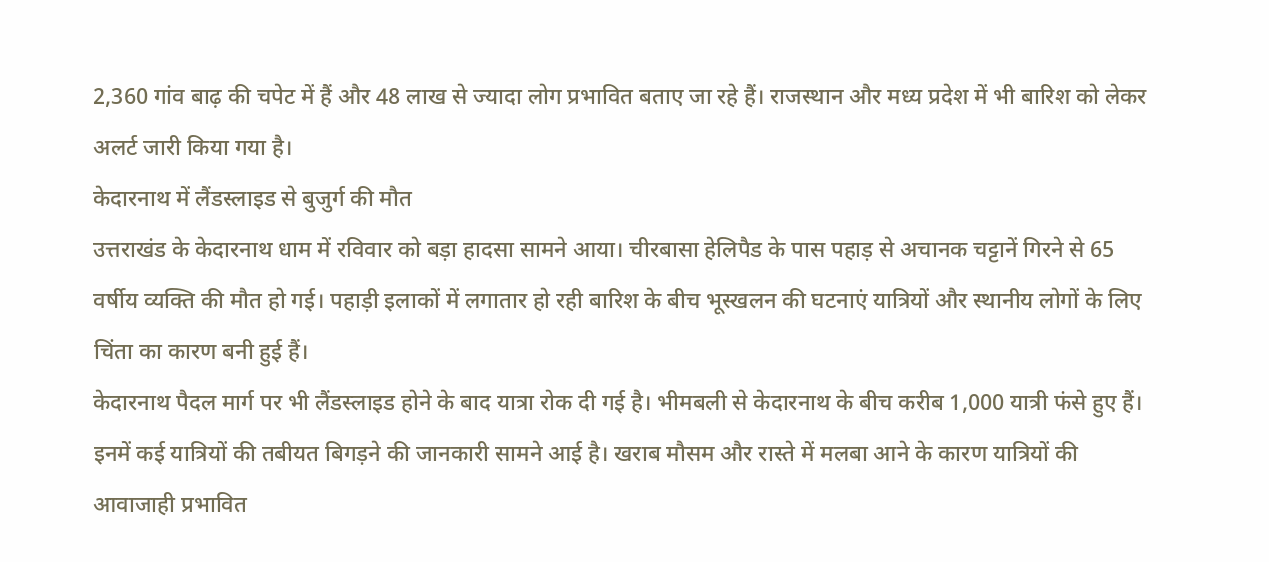2,360 गांव बाढ़ की चपेट में हैं और 48 लाख से ज्यादा लोग प्रभावित बताए जा रहे हैं। राजस्थान और मध्य प्रदेश में भी बारिश को लेकर अलर्ट जारी किया गया है।
केदारनाथ में लैंडस्लाइड से बुजुर्ग की मौत
उत्तराखंड के केदारनाथ धाम में रविवार को बड़ा हादसा सामने आया। चीरबासा हेलिपैड के पास पहाड़ से अचानक चट्टानें गिरने से 65 वर्षीय व्यक्ति की मौत हो गई। पहाड़ी इलाकों में लगातार हो रही बारिश के बीच भूस्खलन की घटनाएं यात्रियों और स्थानीय लोगों के लिए चिंता का कारण बनी हुई हैं।
केदारनाथ पैदल मार्ग पर भी लैंडस्लाइड होने के बाद यात्रा रोक दी गई है। भीमबली से केदारनाथ के बीच करीब 1,000 यात्री फंसे हुए हैं। इनमें कई यात्रियों की तबीयत बिगड़ने की जानकारी सामने आई है। खराब मौसम और रास्ते में मलबा आने के कारण यात्रियों की आवाजाही प्रभावित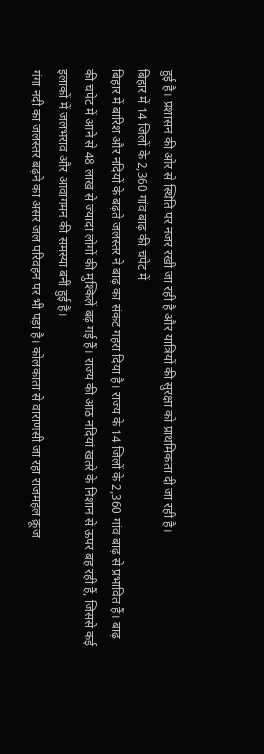हुई है। प्रशासन की ओर से स्थिति पर नजर रखी जा रही है और यात्रियों की सुरक्षा को प्राथमिकता दी जा रही है।
बिहार में 14 जिलों के 2,360 गांव बाढ़ की चपेट में
बिहार में बारिश और नदियों के बढ़ते जलस्तर ने बाढ़ का संकट गहरा दिया है। राज्य के 14 जिलों के 2,360 गांव बाढ़ से प्रभावित हैं। बाढ़ की चपेट में आने से 48 लाख से ज्यादा लोगों की मुश्किलें बढ़ गई हैं। राज्य की आठ नदियां खतरे के निशान से ऊपर बह रही हैं, जिससे कई इलाकों में जलभराव और आवागमन की समस्या बनी हुई है।
गंगा नदी का जलस्तर बढ़ने का असर जल परिवहन पर भी पड़ा है। कोलकाता से वाराणसी जा रहा राजमहल क्रूज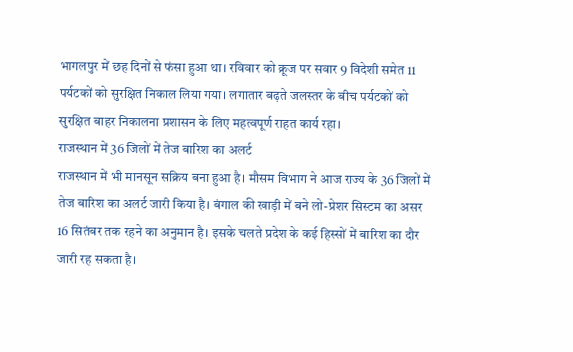भागलपुर में छह दिनों से फंसा हुआ था। रविवार को क्रूज पर सवार 9 विदेशी समेत 11 पर्यटकों को सुरक्षित निकाल लिया गया। लगातार बढ़ते जलस्तर के बीच पर्यटकों को सुरक्षित बाहर निकालना प्रशासन के लिए महत्वपूर्ण राहत कार्य रहा।
राजस्थान में 36 जिलों में तेज बारिश का अलर्ट
राजस्थान में भी मानसून सक्रिय बना हुआ है। मौसम विभाग ने आज राज्य के 36 जिलों में तेज बारिश का अलर्ट जारी किया है। बंगाल की खाड़ी में बने लो-प्रेशर सिस्टम का असर 16 सितंबर तक रहने का अनुमान है। इसके चलते प्रदेश के कई हिस्सों में बारिश का दौर जारी रह सकता है।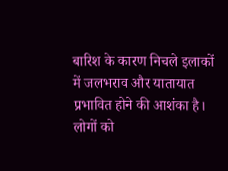बारिश के कारण निचले इलाकों में जलभराव और यातायात प्रभावित होने की आशंका है। लोगों को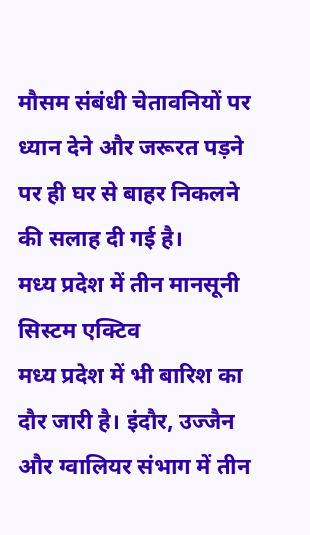मौसम संबंधी चेतावनियों पर ध्यान देने और जरूरत पड़ने पर ही घर से बाहर निकलने की सलाह दी गई है।
मध्य प्रदेश में तीन मानसूनी सिस्टम एक्टिव
मध्य प्रदेश में भी बारिश का दौर जारी है। इंदौर, उज्जैन और ग्वालियर संभाग में तीन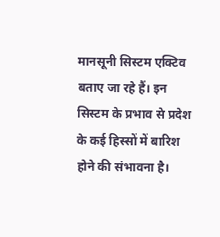मानसूनी सिस्टम एक्टिव बताए जा रहे हैं। इन सिस्टम के प्रभाव से प्रदेश के कई हिस्सों में बारिश होने की संभावना है।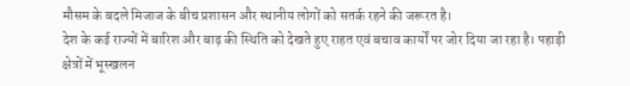मौसम के बदले मिजाज के बीच प्रशासन और स्थानीय लोगों को सतर्क रहने की जरूरत है।
देश के कई राज्यों में बारिश और बाढ़ की स्थिति को देखते हुए राहत एवं बचाव कार्यों पर जोर दिया जा रहा है। पहाड़ी क्षेत्रों में भूस्खलन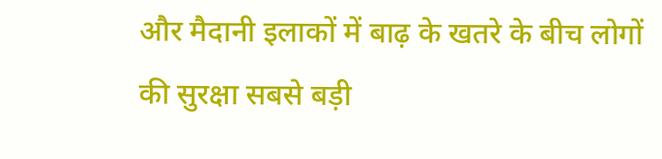और मैदानी इलाकों में बाढ़ के खतरे के बीच लोगों की सुरक्षा सबसे बड़ी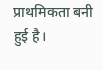प्राथमिकता बनी हुई है।